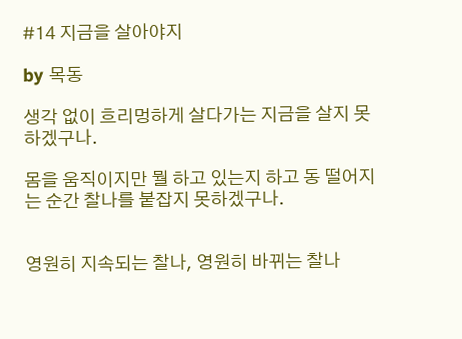#14 지금을 살아야지

by 목동

생각 없이 흐리멍하게 살다가는 지금을 살지 못하겠구나.

몸을 움직이지만 뭘 하고 있는지 하고 동 떨어지는 순간 찰나를 붙잡지 못하겠구나.


영원히 지속되는 찰나, 영원히 바뀌는 찰나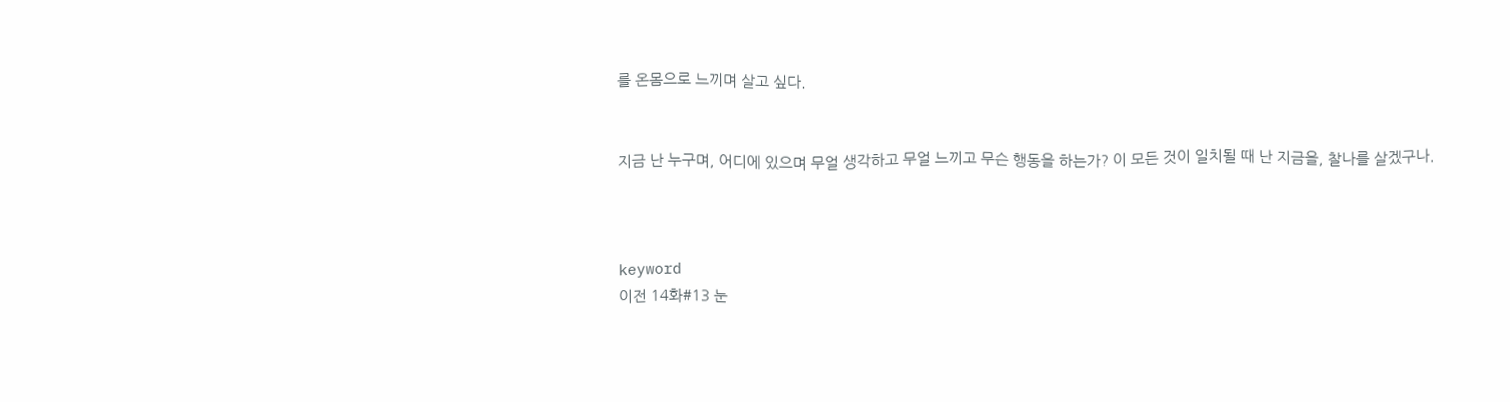를 온몸으로 느끼며 살고 싶다.


지금 난 누구며, 어디에 있으며 무얼 생각하고 무얼 느끼고 무슨 행동을 하는가? 이 모든 것이 일치될 때 난 지금을, 찰나를 살겠구나.



keyword
이전 14화#13 눈